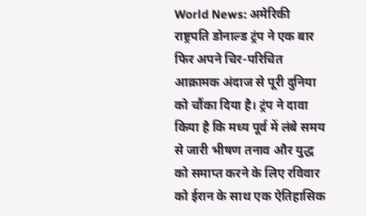World News: अमेरिकी राष्ट्रपति डोनाल्ड ट्रंप ने एक बार फिर अपने चिर-परिचित आक्रामक अंदाज से पूरी दुनिया को चौंका दिया है। ट्रंप ने दावा किया है कि मध्य पूर्व में लंबे समय से जारी भीषण तनाव और युद्ध को समाप्त करने के लिए रविवार को ईरान के साथ एक ऐतिहासिक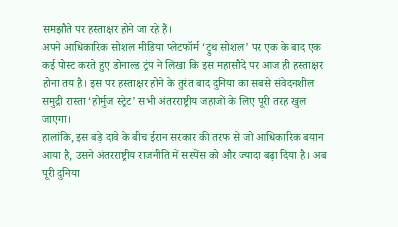समझौते पर हस्ताक्षर होने जा रहे हैं।
अपने आधिकारिक सोशल मीडिया प्लेटफॉर्म ‘ट्रुथ सोशल’ पर एक के बाद एक कई पोस्ट करते हुए डोनाल्ड ट्रंप ने लिखा कि इस महासौदे पर आज ही हस्ताक्षर होना तय है। इस पर हस्ताक्षर होने के तुरंत बाद दुनिया का सबसे संवेदनशील समुद्री रास्ता ‘होर्मुज स्ट्रेट’ सभी अंतरराष्ट्रीय जहाजों के लिए पूरी तरह खुल जाएगा।
हालांकि, इस बड़े दावे के बीच ईरान सरकार की तरफ से जो आधिकारिक बयान आया है, उसने अंतरराष्ट्रीय राजनीति में सस्पेंस को और ज्यादा बढ़ा दिया है। अब पूरी दुनिया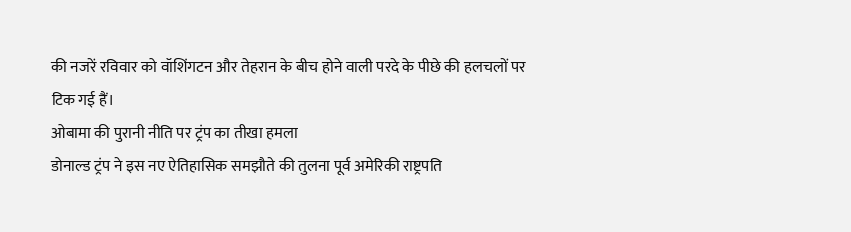की नजरें रविवार को वॉशिंगटन और तेहरान के बीच होने वाली परदे के पीछे की हलचलों पर टिक गई हैं।
ओबामा की पुरानी नीति पर ट्रंप का तीखा हमला
डोनाल्ड ट्रंप ने इस नए ऐतिहासिक समझौते की तुलना पूर्व अमेरिकी राष्ट्रपति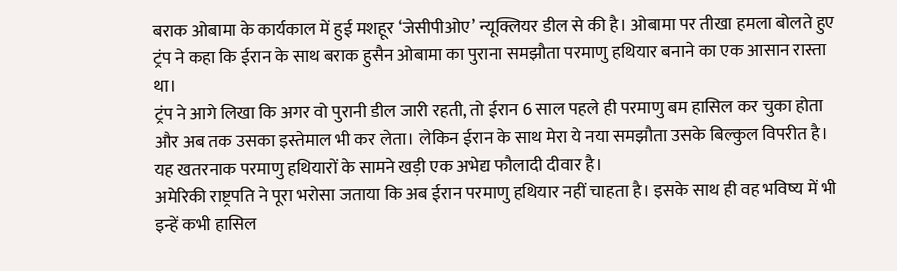बराक ओबामा के कार्यकाल में हुई मशहूर ‘जेसीपीओए’ न्यूक्लियर डील से की है। ओबामा पर तीखा हमला बोलते हुए ट्रंप ने कहा कि ईरान के साथ बराक हुसैन ओबामा का पुराना समझौता परमाणु हथियार बनाने का एक आसान रास्ता था।
ट्रंप ने आगे लिखा कि अगर वो पुरानी डील जारी रहती, तो ईरान 6 साल पहले ही परमाणु बम हासिल कर चुका होता और अब तक उसका इस्तेमाल भी कर लेता। लेकिन ईरान के साथ मेरा ये नया समझौता उसके बिल्कुल विपरीत है। यह खतरनाक परमाणु हथियारों के सामने खड़ी एक अभेद्य फौलादी दीवार है।
अमेरिकी राष्ट्रपति ने पूरा भरोसा जताया कि अब ईरान परमाणु हथियार नहीं चाहता है। इसके साथ ही वह भविष्य में भी इन्हें कभी हासिल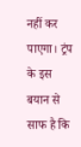नहीं कर पाएगा। ट्रंप के इस बयान से साफ है कि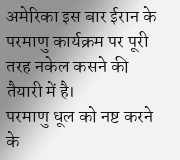अमेरिका इस बार ईरान के परमाणु कार्यक्रम पर पूरी तरह नकेल कसने की तैयारी में है।
परमाणु धूल को नष्ट करने के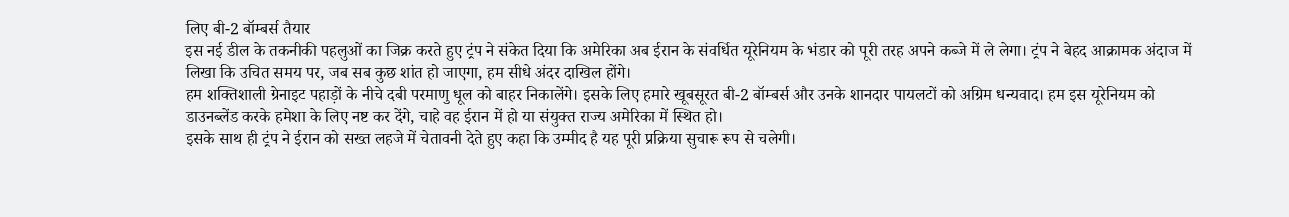लिए बी-2 बॉम्बर्स तैयार
इस नई डील के तकनीकी पहलुओं का जिक्र करते हुए ट्रंप ने संकेत दिया कि अमेरिका अब ईरान के संवर्धित यूरेनियम के भंडार को पूरी तरह अपने कब्जे में ले लेगा। ट्रंप ने बेहद आक्रामक अंदाज में लिखा कि उचित समय पर, जब सब कुछ शांत हो जाएगा, हम सीधे अंदर दाखिल होंगे।
हम शक्तिशाली ग्रेनाइट पहाड़ों के नीचे दबी परमाणु धूल को बाहर निकालेंगे। इसके लिए हमारे खूबसूरत बी-2 बॉम्बर्स और उनके शानदार पायलटों को अग्रिम धन्यवाद। हम इस यूरेनियम को डाउनब्लेंड करके हमेशा के लिए नष्ट कर देंगे, चाहे वह ईरान में हो या संयुक्त राज्य अमेरिका में स्थित हो।
इसके साथ ही ट्रंप ने ईरान को सख्त लहजे में चेतावनी देते हुए कहा कि उम्मीद है यह पूरी प्रक्रिया सुचारू रूप से चलेगी।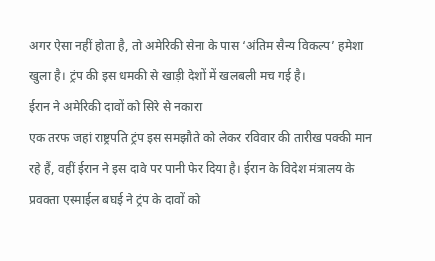अगर ऐसा नहीं होता है, तो अमेरिकी सेना के पास ‘अंतिम सैन्य विकल्प’ हमेशा खुला है। ट्रंप की इस धमकी से खाड़ी देशों में खलबली मच गई है।
ईरान ने अमेरिकी दावों को सिरे से नकारा
एक तरफ जहां राष्ट्रपति ट्रंप इस समझौते को लेकर रविवार की तारीख पक्की मान रहे हैं, वहीं ईरान ने इस दावे पर पानी फेर दिया है। ईरान के विदेश मंत्रालय के प्रवक्ता एस्माईल बघई ने ट्रंप के दावों को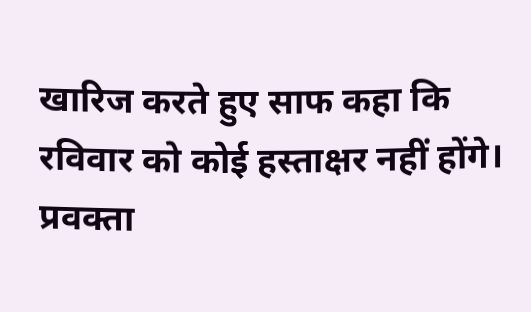खारिज करते हुए साफ कहा कि रविवार को कोई हस्ताक्षर नहीं होंगे।
प्रवक्ता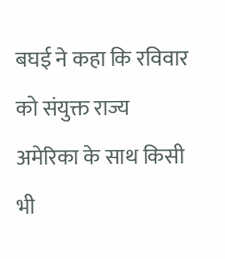बघई ने कहा कि रविवार को संयुक्त राज्य अमेरिका के साथ किसी भी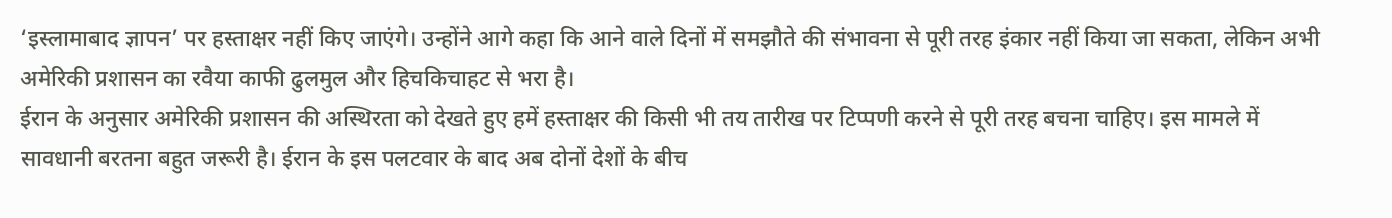‘इस्लामाबाद ज्ञापन’ पर हस्ताक्षर नहीं किए जाएंगे। उन्होंने आगे कहा कि आने वाले दिनों में समझौते की संभावना से पूरी तरह इंकार नहीं किया जा सकता, लेकिन अभी अमेरिकी प्रशासन का रवैया काफी ढुलमुल और हिचकिचाहट से भरा है।
ईरान के अनुसार अमेरिकी प्रशासन की अस्थिरता को देखते हुए हमें हस्ताक्षर की किसी भी तय तारीख पर टिप्पणी करने से पूरी तरह बचना चाहिए। इस मामले में सावधानी बरतना बहुत जरूरी है। ईरान के इस पलटवार के बाद अब दोनों देशों के बीच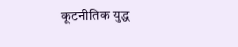कूटनीतिक युद्ध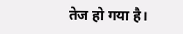तेज हो गया है।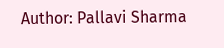Author: Pallavi Sharma